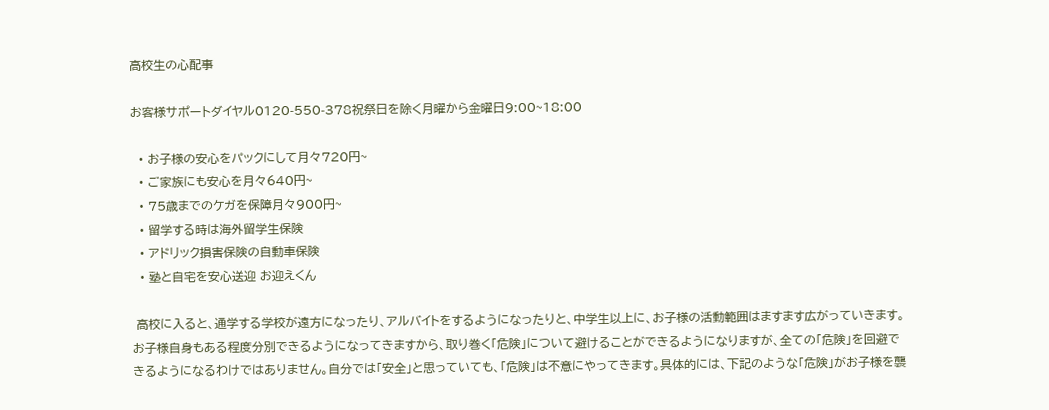高校生の心配事

お客様サポートダイヤル0120-550-378祝祭日を除く月曜から金曜日9:00~18:00

  • お子様の安心をパックにして月々720円~
  • ご家族にも安心を月々640円~
  • 75歳までのケガを保障月々900円~
  • 留学する時は海外留学生保険
  • アドリック損害保険の自動車保険
  • 塾と自宅を安心送迎 お迎えくん

 高校に入ると、通学する学校が遠方になったり、アルバイトをするようになったりと、中学生以上に、お子様の活動範囲はますます広がっていきます。お子様自身もある程度分別できるようになってきますから、取り巻く「危険」について避けることができるようになりますが、全ての「危険」を回避できるようになるわけではありません。自分では「安全」と思っていても、「危険」は不意にやってきます。具体的には、下記のような「危険」がお子様を襲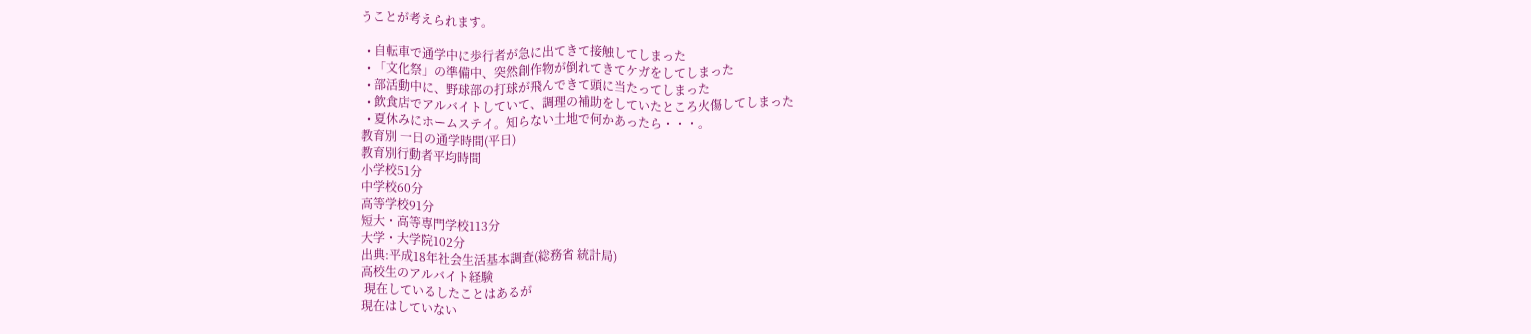うことが考えられます。

  • 自転車で通学中に歩行者が急に出てきて接触してしまった
  • 「文化祭」の準備中、突然創作物が倒れてきてケガをしてしまった
  • 部活動中に、野球部の打球が飛んできて頭に当たってしまった
  • 飲食店でアルバイトしていて、調理の補助をしていたところ火傷してしまった
  • 夏休みにホームステイ。知らない土地で何かあったら・・・。
教育別 一日の通学時間(平日)
教育別行動者平均時間
小学校51分
中学校60分
高等学校91分
短大・高等専門学校113分
大学・大学院102分
出典:平成18年社会生活基本調査(総務省 統計局)
高校生のアルバイト経験
 現在しているしたことはあるが
現在はしていない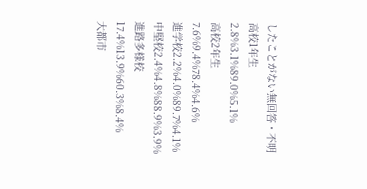したことがない無回答・不明
高校1年生2.8%3.1%89.0%5.1%
高校2年生7.6%9.4%78.4%4.6%
進学校2.2%4.0%89.7%4.1%
中堅校2.4%4.8%88.9%3.9%
進路多様校17.4%13.9%60.3%8.4%
大都市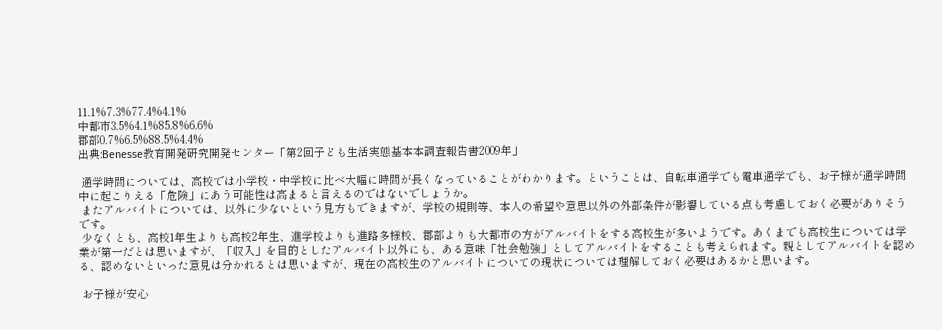11.1%7.3%77.4%4.1%
中都市3.5%4.1%85.8%6.6%
郡部0.7%6.5%88.5%4.4%
出典:Benesse教育開発研究開発センター「第2回子ども生活実態基本本調査報告書2009年」

 通学時間については、高校では小学校・中学校に比べ大幅に時間が長くなっていることがわかります。ということは、自転車通学でも電車通学でも、お子様が通学時間中に起こりえる「危険」にあう可能性は高まると言えるのではないでしょうか。
 またアルバイトについては、以外に少ないという見方もできますが、学校の規則等、本人の希望や意思以外の外部条件が影響している点も考慮しておく必要がありそうです。
 少なくとも、高校1年生よりも高校2年生、進学校よりも進路多様校、郡部よりも大都市の方がアルバイトをする高校生が多いようです。あくまでも高校生については学業が第一だとは思いますが、「収入」を目的としたアルバイト以外にも、ある意味「社会勉強」としてアルバイトをすることも考えられます。親としてアルバイトを認める、認めないといった意見は分かれるとは思いますが、現在の高校生のアルバイトについての現状については理解しておく必要はあるかと思います。

 お子様が安心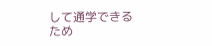して通学できるため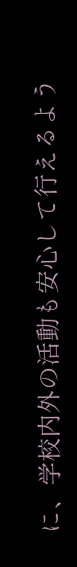に、学校内外の活動も安心して行えるよう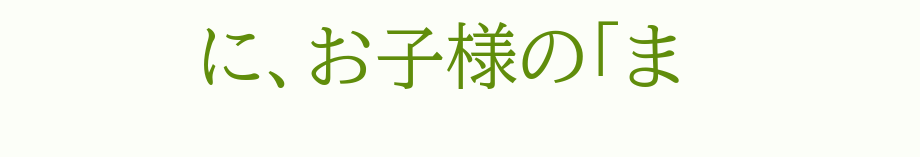に、お子様の「ま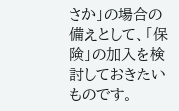さか」の場合の備えとして、「保険」の加入を検討しておきたいものです。